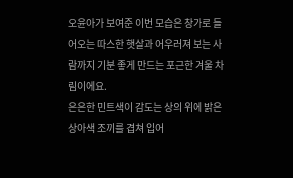오윤아가 보여준 이번 모습은 창가로 들어오는 따스한 햇살과 어우러져 보는 사람까지 기분 좋게 만드는 포근한 겨울 차림이에요.
은은한 민트색이 감도는 상의 위에 밝은 상아색 조끼를 겹쳐 입어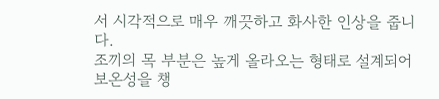서 시각적으로 매우 깨끗하고 화사한 인상을 줍니다.
조끼의 목 부분은 높게 올라오는 형태로 설계되어 보온성을 챙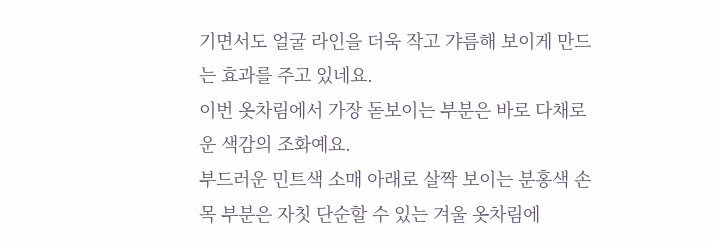기면서도 얼굴 라인을 더욱 작고 갸름해 보이게 만드는 효과를 주고 있네요.
이번 옷차림에서 가장 돋보이는 부분은 바로 다채로운 색감의 조화예요.
부드러운 민트색 소매 아래로 살짝 보이는 분홍색 손목 부분은 자칫 단순할 수 있는 겨울 옷차림에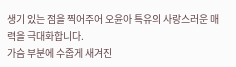생기 있는 점을 찍어주어 오윤아 특유의 사랑스러운 매력을 극대화합니다.
가슴 부분에 수줍게 새겨진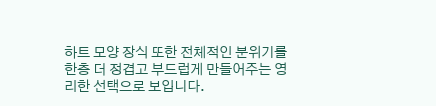하트 모양 장식 또한 전체적인 분위기를 한층 더 정겹고 부드럽게 만들어주는 영리한 선택으로 보입니다.